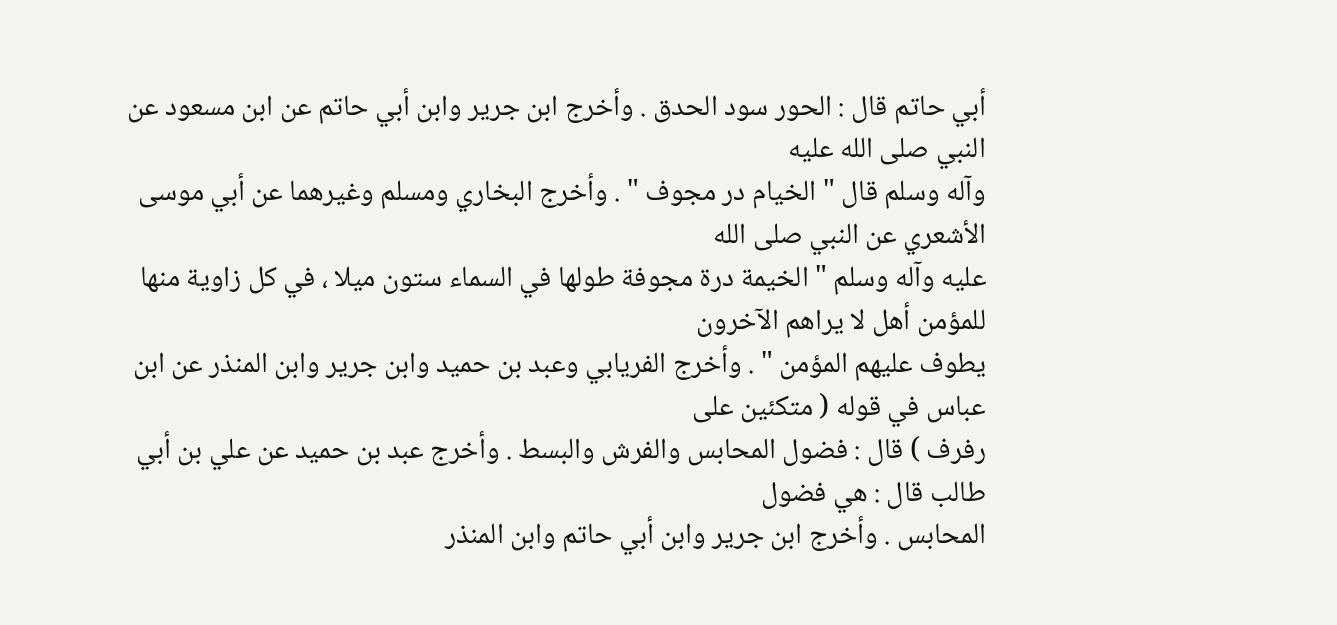أبي حاتم قال : الحور سود الحدق . وأخرج ابن جرير وابن أبي حاتم عن ابن مسعود عن النبي صلى الله عليه
وآله وسلم قال " الخيام در مجوف " . وأخرج البخاري ومسلم وغيرهما عن أبي موسى الأشعري عن النبي صلى الله
عليه وآله وسلم " الخيمة درة مجوفة طولها في السماء ستون ميلا ، في كل زاوية منها للمؤمن أهل لا يراهم الآخرون
يطوف عليهم المؤمن " . وأخرج الفريابي وعبد بن حميد وابن جرير وابن المنذر عن ابن عباس في قوله ( متكئين على
رفرف ) قال : فضول المحابس والفرش والبسط . وأخرج عبد بن حميد عن علي بن أبي طالب قال : هي فضول
المحابس . وأخرج ابن جرير وابن أبي حاتم وابن المنذر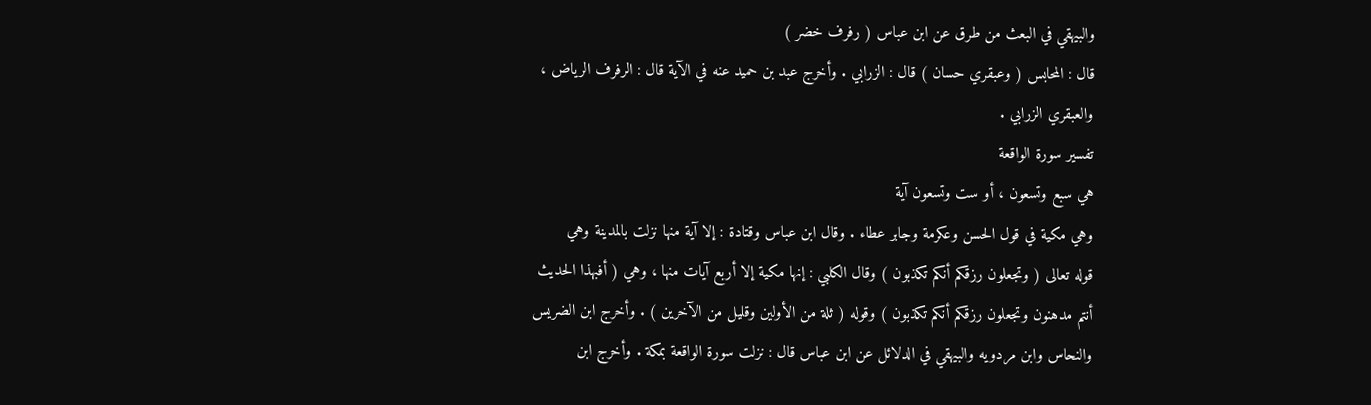والبيهقي في البعث من طرق عن ابن عباس ( رفرف خضر )
قال : المحابس ( وعبقري حسان ) قال : الزرابي . وأخرج عبد بن حميد عنه في الآية قال : الرفرف الرياض ،
والعبقري الزرابي .
تفسير سورة الواقعة
هي سبع وتسعون ، أو ست وتسعون آية
وهي مكية في قول الحسن وعكرمة وجابر عطاء . وقال ابن عباس وقتادة : إلا آية منها نزلت بالمدينة وهي
قوله تعالى ( وتجعلون رزقكم أنكم تكذبون ) وقال الكلبي : إنها مكية إلا أربع آيات منها ، وهي ( أفبهذا الحديث
أنتم مدهنون وتجعلون رزقكم أنكم تكذبون ) وقوله ( ثلة من الأولين وقليل من الآخرين ) . وأخرج ابن الضريس
والنحاس وابن مردويه والبيهقي في الدلائل عن ابن عباس قال : نزلت سورة الواقعة بمكة . وأخرج ابن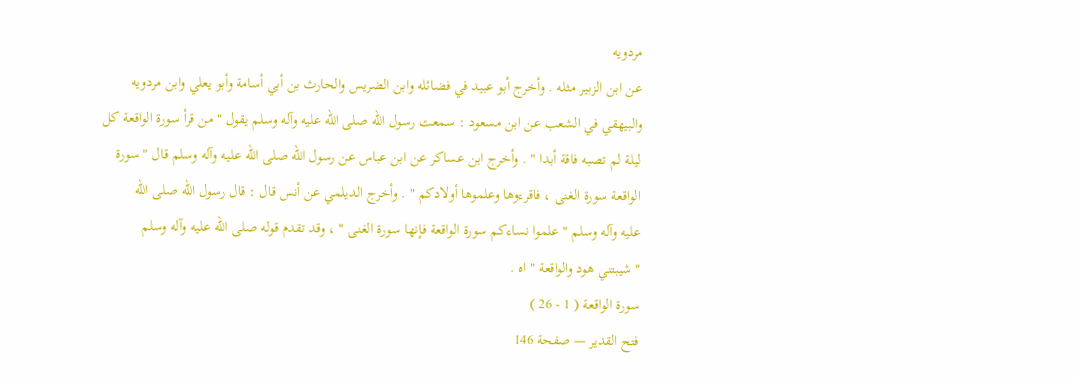مردويه
عن ابن الزبير مثله . وأخرج أبو عبيد في فضائله وابن الضريس والحارث بن أبي أسامة وأبو يعلي وابن مردويه
والبيهقي في الشعب عن ابن مسعود : سمعت رسول الله صلى الله عليه وآله وسلم يقول " من قرأ سورة الواقعة كل
ليلة لم تصبه فاقة أبدا " . وأخرج ابن عساكر عن ابن عباس عن رسول الله صلى الله عليه وآله وسلم قال " سورة
الواقعة سورة الغنى ، فاقرءوها وعلموها أولادكم " . وأخرج الديلمي عن أنس قال : قال رسول الله صلى الله
عليه وآله وسلم " علموا نساءكم سورة الواقعة فإنها سورة الغنى " ، وقد تقدم قوله صلى الله عليه وآله وسلم
" شيبتني هود والواقعة " اه .
سورة الواقعة ( 1 - 26 )
فتح القدير — صفحة 146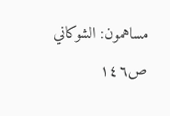مساهمون: الشوكاني
ص١٤٦